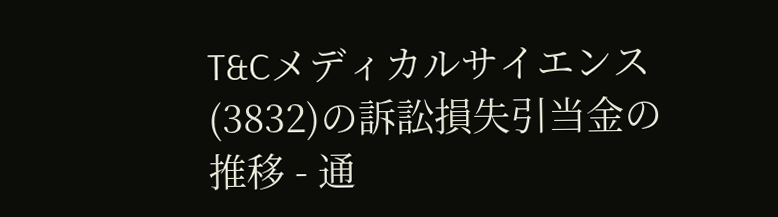T&Cメディカルサイエンス(3832)の訴訟損失引当金の推移 - 通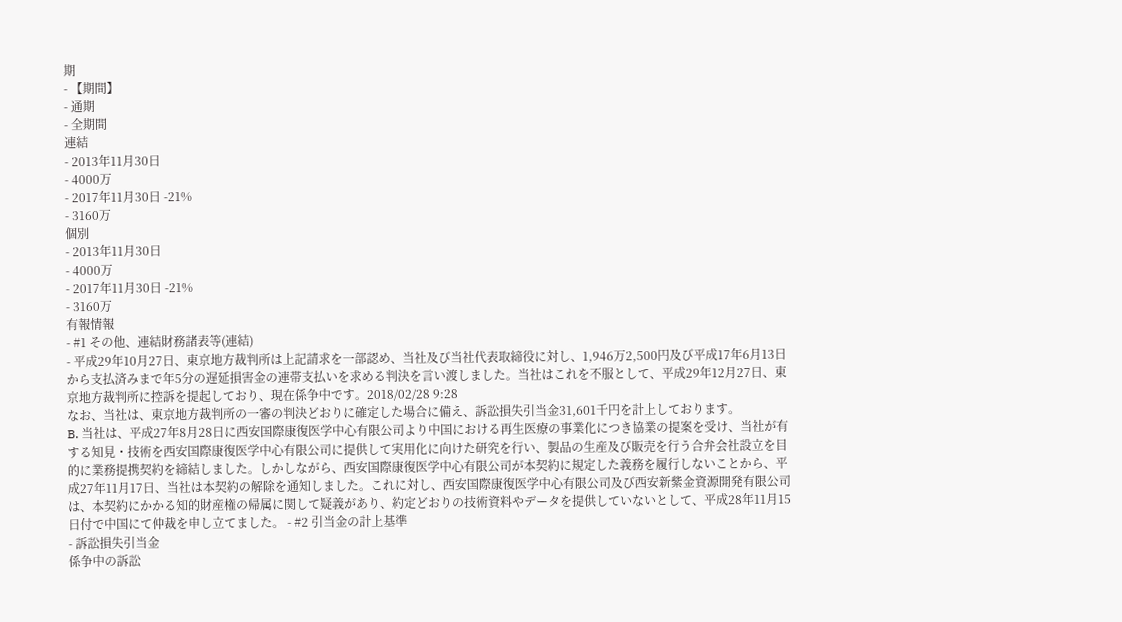期
- 【期間】
- 通期
- 全期間
連結
- 2013年11月30日
- 4000万
- 2017年11月30日 -21%
- 3160万
個別
- 2013年11月30日
- 4000万
- 2017年11月30日 -21%
- 3160万
有報情報
- #1 その他、連結財務諸表等(連結)
- 平成29年10月27日、東京地方裁判所は上記請求を一部認め、当社及び当社代表取締役に対し、1,946万2,500円及び平成17年6月13日から支払済みまで年5分の遅延損害金の連帯支払いを求める判決を言い渡しました。当社はこれを不服として、平成29年12月27日、東京地方裁判所に控訴を提起しており、現在係争中です。2018/02/28 9:28
なお、当社は、東京地方裁判所の一審の判決どおりに確定した場合に備え、訴訟損失引当金31,601千円を計上しております。
B. 当社は、平成27年8月28日に西安国際康復医学中心有限公司より中国における再生医療の事業化につき協業の提案を受け、当社が有する知見・技術を西安国際康復医学中心有限公司に提供して実用化に向けた研究を行い、製品の生産及び販売を行う合弁会社設立を目的に業務提携契約を締結しました。しかしながら、西安国際康復医学中心有限公司が本契約に規定した義務を履行しないことから、平成27年11月17日、当社は本契約の解除を通知しました。これに対し、西安国際康復医学中心有限公司及び西安新紫金資源開発有限公司は、本契約にかかる知的財産権の帰属に関して疑義があり、約定どおりの技術資料やデータを提供していないとして、平成28年11月15日付で中国にて仲裁を申し立てました。 - #2 引当金の計上基準
- 訴訟損失引当金
係争中の訴訟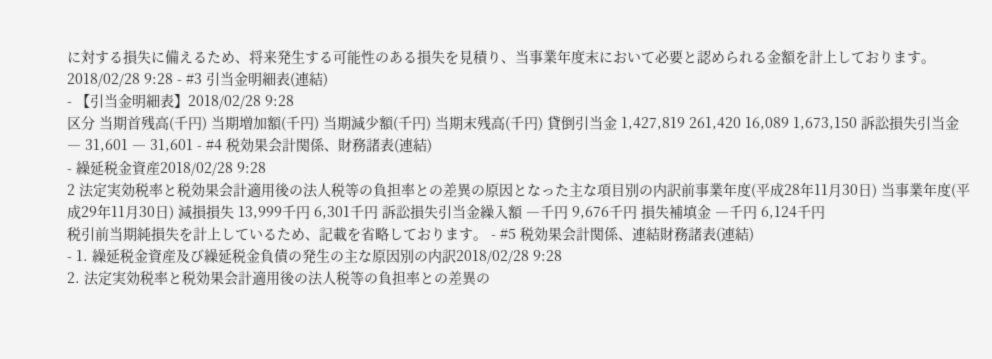に対する損失に備えるため、将来発生する可能性のある損失を見積り、当事業年度末において必要と認められる金額を計上しております。2018/02/28 9:28 - #3 引当金明細表(連結)
- 【引当金明細表】2018/02/28 9:28
区分 当期首残高(千円) 当期増加額(千円) 当期減少額(千円) 当期末残高(千円) 貸倒引当金 1,427,819 261,420 16,089 1,673,150 訴訟損失引当金 ― 31,601 ― 31,601 - #4 税効果会計関係、財務諸表(連結)
- 繰延税金資産2018/02/28 9:28
2 法定実効税率と税効果会計適用後の法人税等の負担率との差異の原因となった主な項目別の内訳前事業年度(平成28年11月30日) 当事業年度(平成29年11月30日) 減損損失 13,999千円 6,301千円 訴訟損失引当金繰入額 ―千円 9,676千円 損失補填金 ―千円 6,124千円
税引前当期純損失を計上しているため、記載を省略しております。 - #5 税効果会計関係、連結財務諸表(連結)
- 1. 繰延税金資産及び繰延税金負債の発生の主な原因別の内訳2018/02/28 9:28
2. 法定実効税率と税効果会計適用後の法人税等の負担率との差異の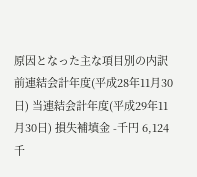原因となった主な項目別の内訳前連結会計年度(平成28年11月30日) 当連結会計年度(平成29年11月30日) 損失補填金 -千円 6,124千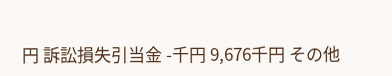円 訴訟損失引当金 -千円 9,676千円 その他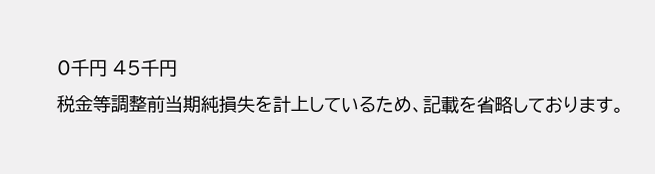0千円 45千円
税金等調整前当期純損失を計上しているため、記載を省略しております。